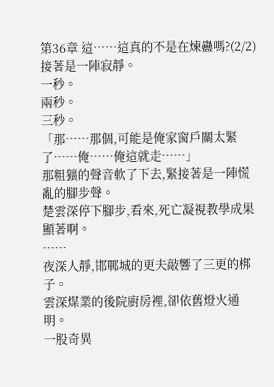第36章 這……這真的不是在煉蠱嗎?(2/2)
接著是一陣寂靜。
一秒。
兩秒。
三秒。
「那……那個,可能是俺家窗戶關太緊了……俺……俺這就走……」
那粗獷的聲音軟了下去,緊接著是一陣慌亂的腳步聲。
楚雲深停下腳步,看來,死亡凝視教學成果顯著啊。
……
夜深人靜,邯鄲城的更夫敲響了三更的梆子。
雲深煤業的後院廚房裡,卻依舊燈火通明。
一股奇異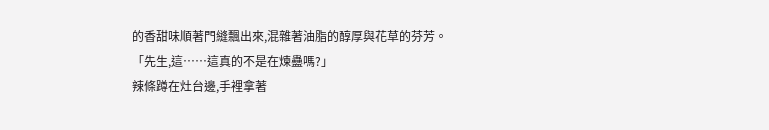的香甜味順著門縫飄出來,混雜著油脂的醇厚與花草的芬芳。
「先生,這……這真的不是在煉蠱嗎?」
辣條蹲在灶台邊,手裡拿著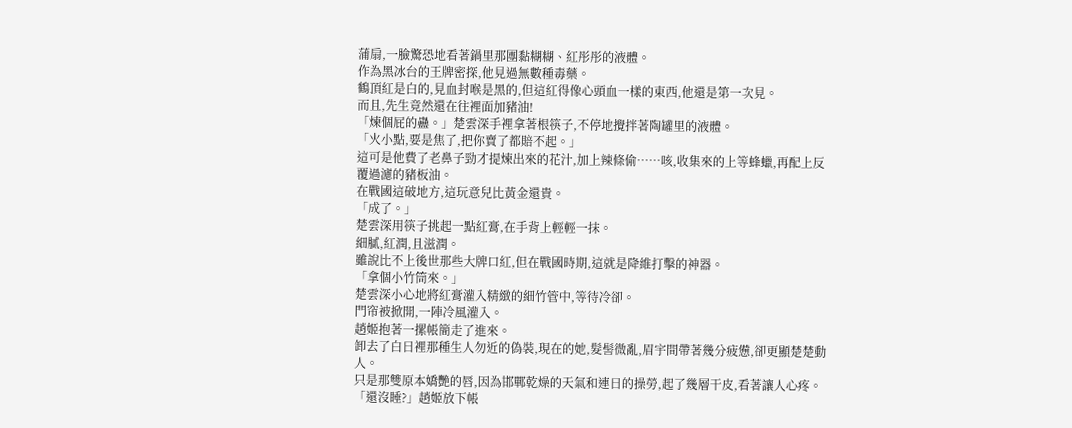蒲扇,一臉驚恐地看著鍋里那團黏糊糊、紅彤彤的液體。
作為黑冰台的王牌密探,他見過無數種毒藥。
鶴頂紅是白的,見血封喉是黑的,但這紅得像心頭血一樣的東西,他還是第一次見。
而且,先生竟然還在往裡面加豬油!
「煉個屁的蠱。」楚雲深手裡拿著根筷子,不停地攪拌著陶罐里的液體。
「火小點,要是焦了,把你賣了都賠不起。」
這可是他費了老鼻子勁才提煉出來的花汁,加上辣條偷……咳,收集來的上等蜂蠟,再配上反覆過濾的豬板油。
在戰國這破地方,這玩意兒比黃金還貴。
「成了。」
楚雲深用筷子挑起一點紅膏,在手背上輕輕一抹。
細膩,紅潤,且滋潤。
雖說比不上後世那些大牌口紅,但在戰國時期,這就是降維打擊的神器。
「拿個小竹筒來。」
楚雲深小心地將紅膏灌入精緻的細竹管中,等待冷卻。
門帘被掀開,一陣冷風灌入。
趙姬抱著一摞帳簡走了進來。
卸去了白日裡那種生人勿近的偽裝,現在的她,髮髻微亂,眉宇間帶著幾分疲憊,卻更顯楚楚動人。
只是那雙原本嬌艷的唇,因為邯鄲乾燥的天氣和連日的操勞,起了幾層干皮,看著讓人心疼。
「還沒睡?」趙姬放下帳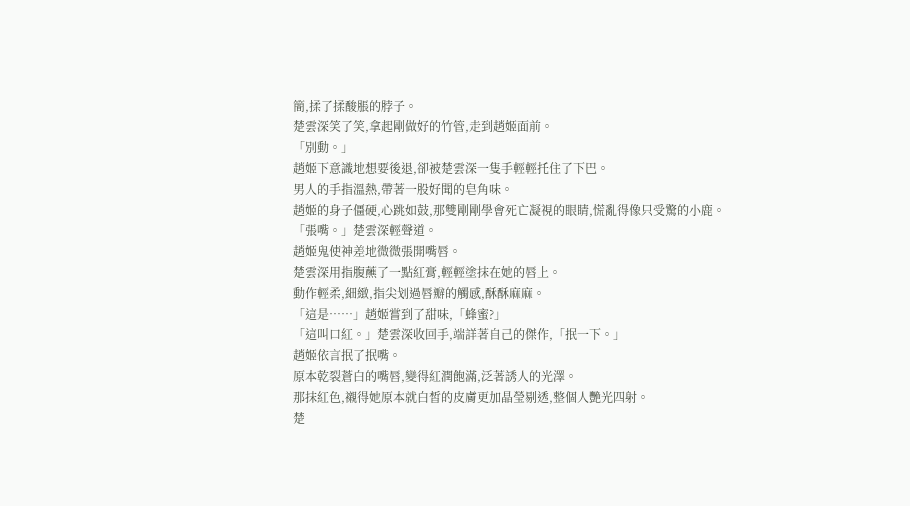簡,揉了揉酸脹的脖子。
楚雲深笑了笑,拿起剛做好的竹管,走到趙姬面前。
「別動。」
趙姬下意識地想要後退,卻被楚雲深一隻手輕輕托住了下巴。
男人的手指溫熱,帶著一股好聞的皂角味。
趙姬的身子僵硬,心跳如鼓,那雙剛剛學會死亡凝視的眼睛,慌亂得像只受驚的小鹿。
「張嘴。」楚雲深輕聲道。
趙姬鬼使神差地微微張開嘴唇。
楚雲深用指腹蘸了一點紅膏,輕輕塗抹在她的唇上。
動作輕柔,細緻,指尖划過唇瓣的觸感,酥酥麻麻。
「這是……」趙姬嘗到了甜味,「蜂蜜?」
「這叫口紅。」楚雲深收回手,端詳著自己的傑作,「抿一下。」
趙姬依言抿了抿嘴。
原本乾裂蒼白的嘴唇,變得紅潤飽滿,泛著誘人的光澤。
那抹紅色,襯得她原本就白皙的皮膚更加晶瑩剔透,整個人艷光四射。
楚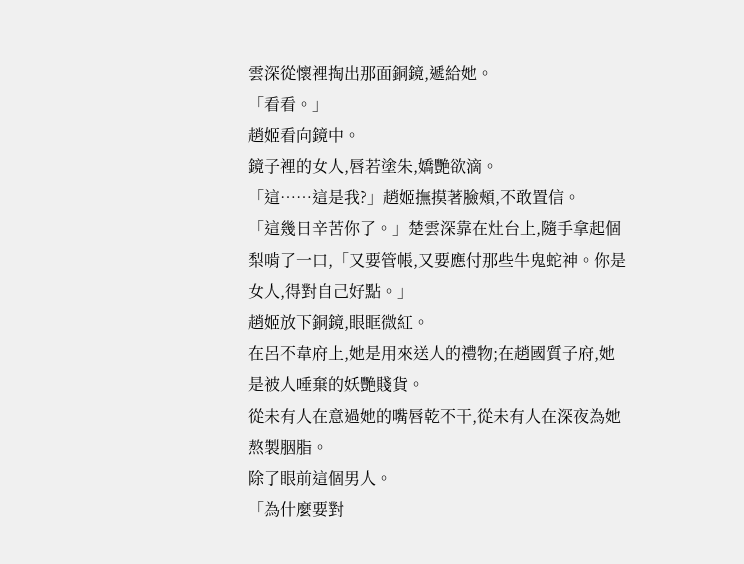雲深從懷裡掏出那面銅鏡,遞給她。
「看看。」
趙姬看向鏡中。
鏡子裡的女人,唇若塗朱,嬌艷欲滴。
「這……這是我?」趙姬撫摸著臉頰,不敢置信。
「這幾日辛苦你了。」楚雲深靠在灶台上,隨手拿起個梨啃了一口,「又要管帳,又要應付那些牛鬼蛇神。你是女人,得對自己好點。」
趙姬放下銅鏡,眼眶微紅。
在呂不韋府上,她是用來送人的禮物;在趙國質子府,她是被人唾棄的妖艷賤貨。
從未有人在意過她的嘴唇乾不干,從未有人在深夜為她熬製胭脂。
除了眼前這個男人。
「為什麼要對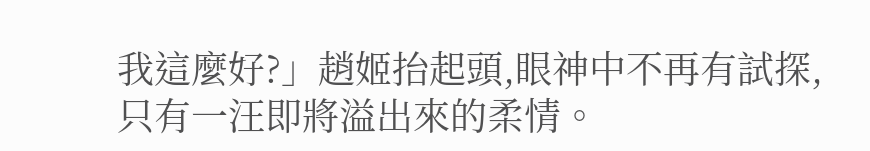我這麼好?」趙姬抬起頭,眼神中不再有試探,只有一汪即將溢出來的柔情。